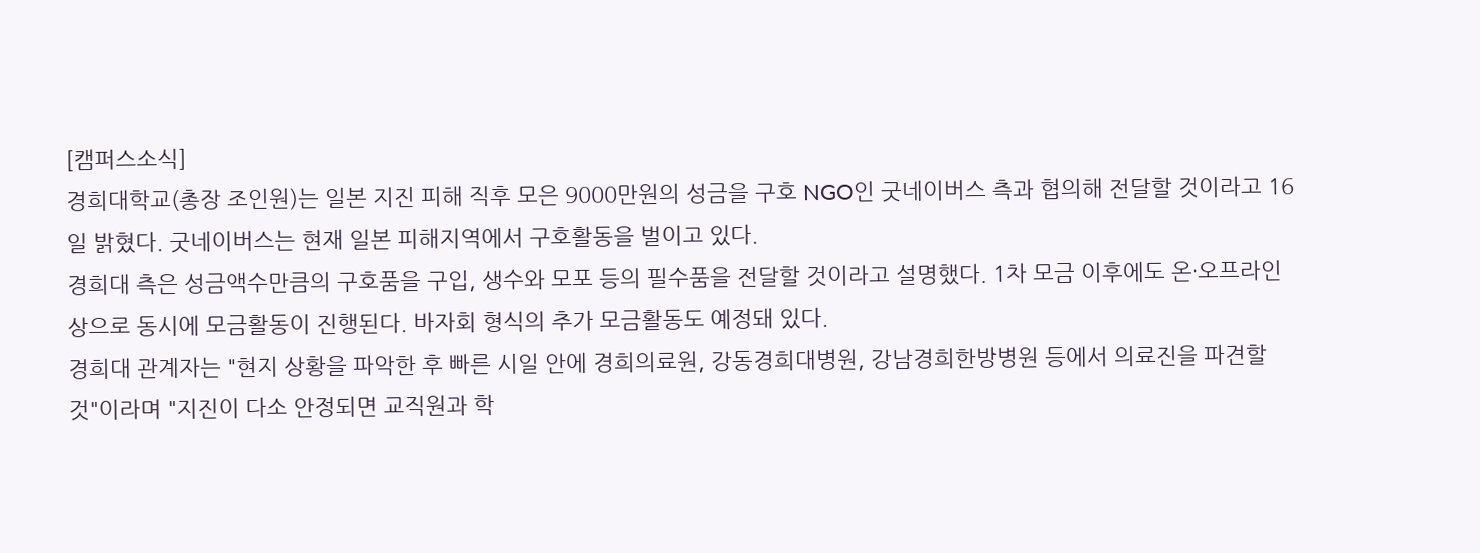[캠퍼스소식]
경희대학교(총장 조인원)는 일본 지진 피해 직후 모은 9000만원의 성금을 구호 NGO인 굿네이버스 측과 협의해 전달할 것이라고 16일 밝혔다. 굿네이버스는 현재 일본 피해지역에서 구호활동을 벌이고 있다.
경희대 측은 성금액수만큼의 구호품을 구입, 생수와 모포 등의 필수품을 전달할 것이라고 설명했다. 1차 모금 이후에도 온·오프라인상으로 동시에 모금활동이 진행된다. 바자회 형식의 추가 모금활동도 예정돼 있다.
경희대 관계자는 "현지 상황을 파악한 후 빠른 시일 안에 경희의료원, 강동경희대병원, 강남경희한방병원 등에서 의료진을 파견할 것"이라며 "지진이 다소 안정되면 교직원과 학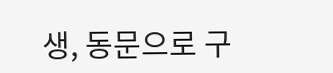생, 동문으로 구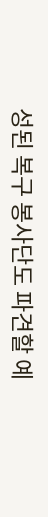성된 복구 봉사단도 파견할 예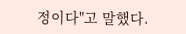정이다"고 말했다.